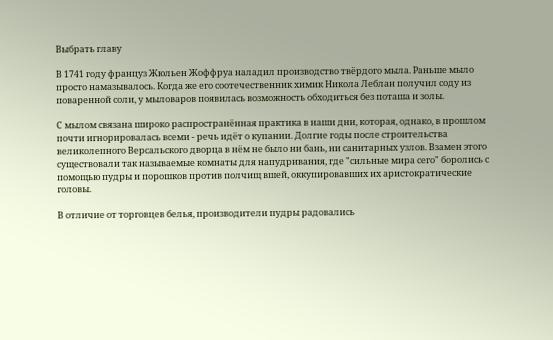Выбрать главу

В 1741 году француз Жюльен Жоффруа наладил производство твёрдого мыла. Раньше мыло просто намазывалось. Когда же его соотечественник химик Никола Леблан получил соду из поваренной соли, у мыловаров появилась возможность обходиться без поташа и золы.

С мылом связана широко распространённая практика в наши дни, которая, однако, в прошлом почти игнорировалась всеми - речь идёт о купании. Долгие годы после строительства великолепного Версальского дворца в нём не было ни бань, ни санитарных узлов. Взамен этого существовали так называемые комнаты для напудривания, где "сильные мира сего" боролись с помощью пудры и порошков против полчищ вшей, оккупировавших их аристократические головы.

В отличие от торговцев белья, производители пудры радовались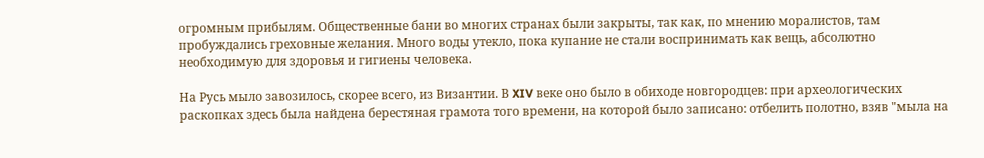огромным прибылям. Общественные бани во многих странах были закрыты, так как, по мнению моралистов, там пробуждались греховные желания. Много воды утекло, пока купание не стали воспринимать как вещь, абсолютно необходимую для здоровья и гигиены человека.

На Русь мыло завозилось, скорее всего, из Византии. В XIV веке оно было в обиходе новгородцев: при археологических раскопках здесь была найдена берестяная грамота того времени, на которой было записано: отбелить полотно, взяв "мыла на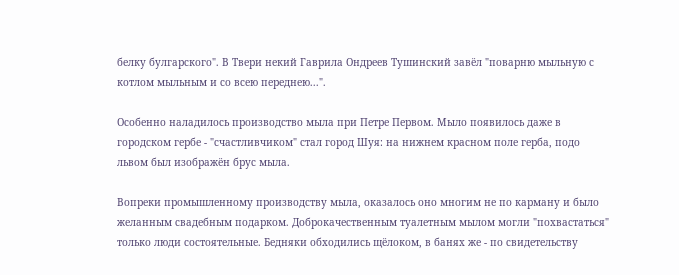белку булгарского". В Твери некий Гаврила Ондреев Тушинский завёл "поварню мыльную с котлом мыльным и со всею переднею...".

Особенно наладилось производство мыла при Петре Первом. Мыло появилось даже в городском гербе - "счастливчиком" стал город Шуя: на нижнем красном поле герба, подо львом был изображён брус мыла.

Вопреки промышленному производству мыла, оказалось оно многим не по карману и было желанным свадебным подарком. Доброкачественным туалетным мылом могли "похвастаться" только люди состоятельные. Бедняки обходились щёлоком, в банях же - по свидетельству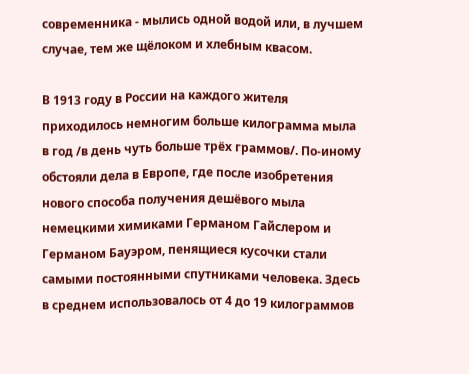современника - мылись одной водой или, в лучшем случае, тем же щёлоком и хлебным квасом.

В 1913 году в России на каждого жителя приходилось немногим больше килограмма мыла в год /в день чуть больше трёх граммов/. По-иному обстояли дела в Европе, где после изобретения нового способа получения дешёвого мыла немецкими химиками Германом Гайслером и Германом Бауэром, пенящиеся кусочки стали самыми постоянными спутниками человека. Здесь в среднем использовалось от 4 до 19 килограммов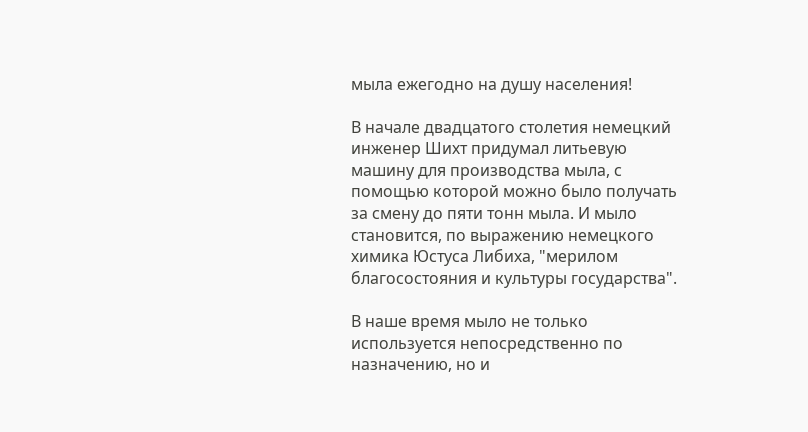мыла ежегодно на душу населения!

В начале двадцатого столетия немецкий инженер Шихт придумал литьевую машину для производства мыла, с помощью которой можно было получать за смену до пяти тонн мыла. И мыло становится, по выражению немецкого химика Юстуса Либиха, "мерилом благосостояния и культуры государства".

В наше время мыло не только используется непосредственно по назначению, но и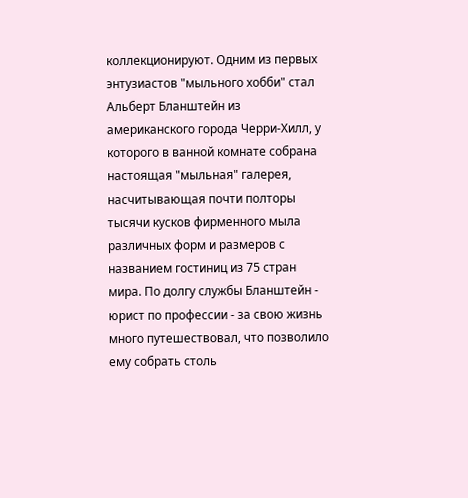коллекционируют. Одним из первых энтузиастов "мыльного хобби" стал Альберт Бланштейн из американского города Черри-Хилл, у которого в ванной комнате собрана настоящая "мыльная" галерея, насчитывающая почти полторы тысячи кусков фирменного мыла различных форм и размеров с названием гостиниц из 75 стран мира. По долгу службы Бланштейн - юрист по профессии - за свою жизнь много путешествовал, что позволило ему собрать столь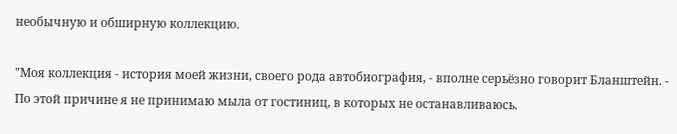необычную и обширную коллекцию.

"Моя коллекция - история моей жизни, своего рода автобиография, - вполне серьёзно говорит Бланштейн. - По этой причине я не принимаю мыла от гостиниц, в которых не останавливаюсь.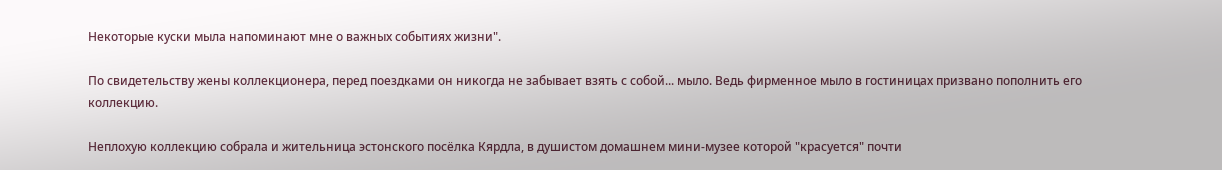Некоторые куски мыла напоминают мне о важных событиях жизни".

По свидетельству жены коллекционера, перед поездками он никогда не забывает взять с собой... мыло. Ведь фирменное мыло в гостиницах призвано пополнить его коллекцию.

Неплохую коллекцию собрала и жительница эстонского посёлка Кярдла, в душистом домашнем мини-музее которой "красуется" почти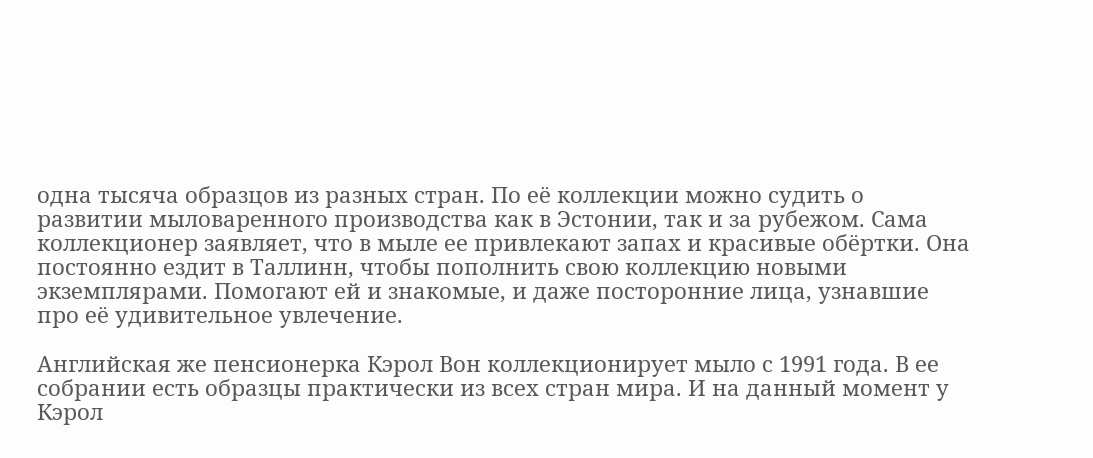одна тысяча образцов из разных стран. По её коллекции можно судить о развитии мыловаренного производства как в Эстонии, так и за рубежом. Сама коллекционер заявляет, что в мыле ее привлекают запах и красивые обёртки. Она постоянно ездит в Таллинн, чтобы пополнить свою коллекцию новыми экземплярами. Помогают ей и знакомые, и даже посторонние лица, узнавшие про её удивительное увлечение.

Английская же пенсионерка Кэрол Вон коллекционирует мыло с 1991 года. В ее собрании есть образцы практически из всех стран мира. И на данный момент у Кэрол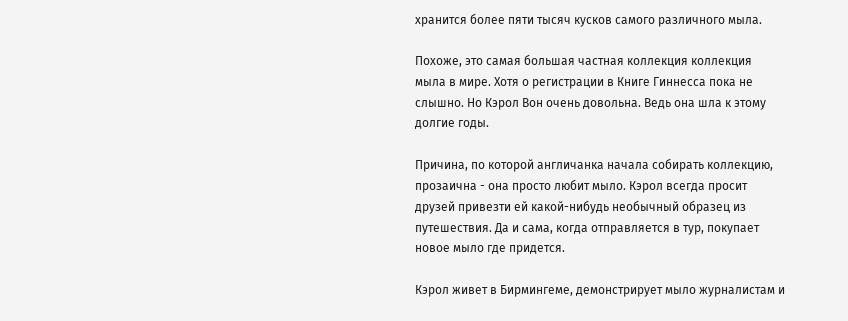хранится более пяти тысяч кусков самого различного мыла.

Похоже, это самая большая частная коллекция коллекция мыла в мире. Хотя о регистрации в Книге Гиннесса пока не слышно. Но Кэрол Вон очень довольна. Ведь она шла к этому долгие годы.

Причина, по которой англичанка начала собирать коллекцию, прозаична - она просто любит мыло. Кэрол всегда просит друзей привезти ей какой-нибудь необычный образец из путешествия. Да и сама, когда отправляется в тур, покупает новое мыло где придется.

Кэрол живет в Бирмингеме, демонстрирует мыло журналистам и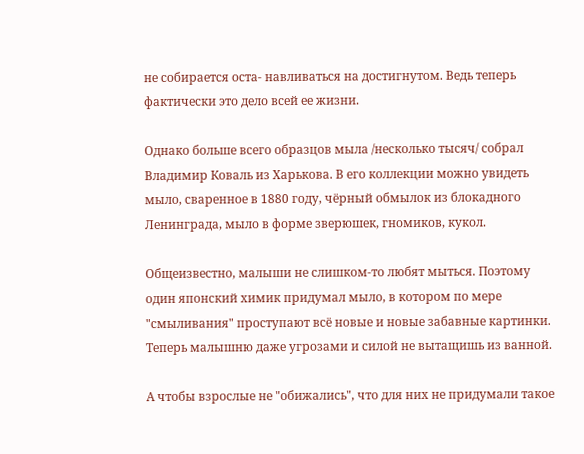не собирается оста- навливаться на достигнутом. Ведь теперь фактически это дело всей ее жизни.

Однако больше всего образцов мыла /несколько тысяч/ собрал Владимир Коваль из Харькова. В его коллекции можно увидеть мыло, сваренное в 1880 году, чёрный обмылок из блокадного Ленинграда, мыло в форме зверюшек, гномиков, кукол.

Общеизвестно, малыши не слишком-то любят мыться. Поэтому один японский химик придумал мыло, в котором по мере "смыливания" проступают всё новые и новые забавные картинки. Теперь малышню даже угрозами и силой не вытащишь из ванной.

А чтобы взрослые не "обижались", что для них не придумали такое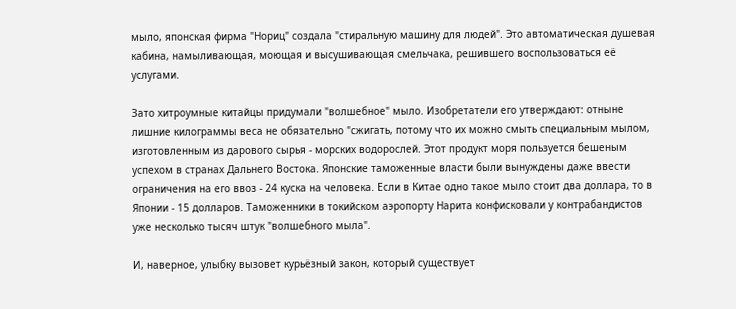мыло, японская фирма "Нориц" создала "стиральную машину для людей". Это автоматическая душевая кабина, намыливающая, моющая и высушивающая смельчака, решившего воспользоваться её услугами.

Зато хитроумные китайцы придумали "волшебное" мыло. Изобретатели его утверждают: отныне лишние килограммы веса не обязательно "сжигать, потому что их можно смыть специальным мылом, изготовленным из дарового сырья - морских водорослей. Этот продукт моря пользуется бешеным успехом в странах Дальнего Востока. Японские таможенные власти были вынуждены даже ввести ограничения на его ввоз - 24 куска на человека. Если в Китае одно такое мыло стоит два доллара, то в Японии - 15 долларов. Таможенники в токийском аэропорту Нарита конфисковали у контрабандистов уже несколько тысяч штук "волшебного мыла".

И, наверное, улыбку вызовет курьёзный закон, который существует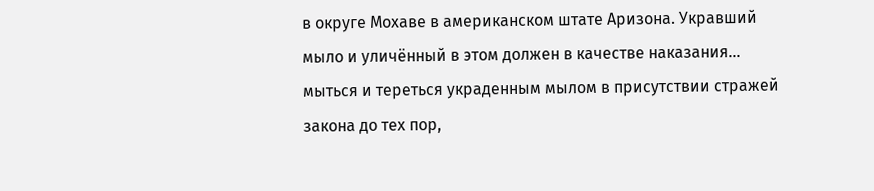в округе Мохаве в американском штате Аризона. Укравший мыло и уличённый в этом должен в качестве наказания... мыться и тереться украденным мылом в присутствии стражей закона до тех пор,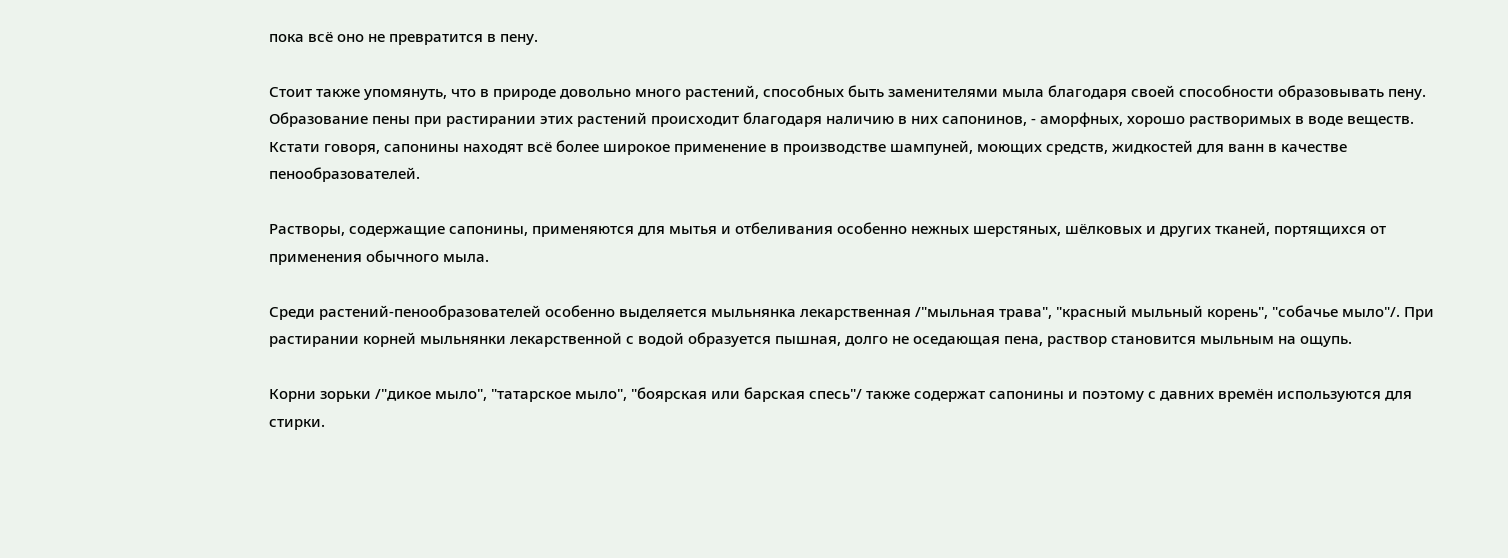пока всё оно не превратится в пену.

Стоит также упомянуть, что в природе довольно много растений, способных быть заменителями мыла благодаря своей способности образовывать пену. Образование пены при растирании этих растений происходит благодаря наличию в них сапонинов, - аморфных, хорошо растворимых в воде веществ. Кстати говоря, сапонины находят всё более широкое применение в производстве шампуней, моющих средств, жидкостей для ванн в качестве пенообразователей.

Растворы, содержащие сапонины, применяются для мытья и отбеливания особенно нежных шерстяных, шёлковых и других тканей, портящихся от применения обычного мыла.

Среди растений-пенообразователей особенно выделяется мыльнянка лекарственная /"мыльная трава", "красный мыльный корень", "собачье мыло"/. При растирании корней мыльнянки лекарственной с водой образуется пышная, долго не оседающая пена, раствор становится мыльным на ощупь.

Корни зорьки /"дикое мыло", "татарское мыло", "боярская или барская спесь"/ также содержат сапонины и поэтому с давних времён используются для стирки.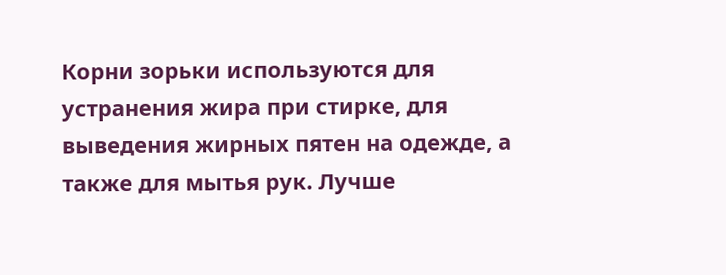Корни зорьки используются для устранения жира при стирке, для выведения жирных пятен на одежде, а также для мытья рук. Лучше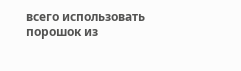всего использовать порошок из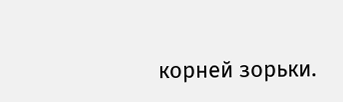корней зорьки.